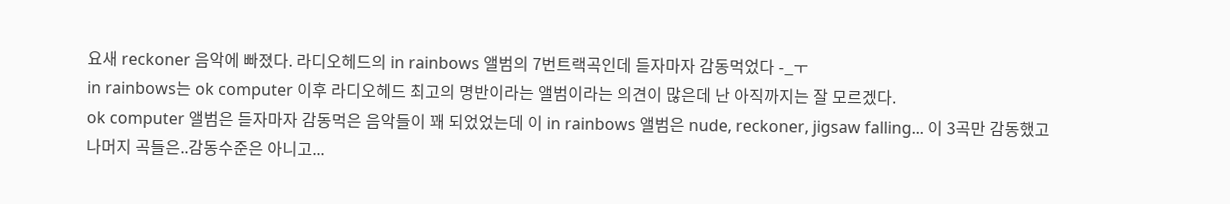요새 reckoner 음악에 빠졌다. 라디오헤드의 in rainbows 앨범의 7번트랙곡인데 듣자마자 감동먹었다 -_ㅜ
in rainbows는 ok computer 이후 라디오헤드 최고의 명반이라는 앨범이라는 의견이 많은데 난 아직까지는 잘 모르겠다.
ok computer 앨범은 듣자마자 감동먹은 음악들이 꽤 되었었는데 이 in rainbows 앨범은 nude, reckoner, jigsaw falling... 이 3곡만 감동했고
나머지 곡들은..감동수준은 아니고...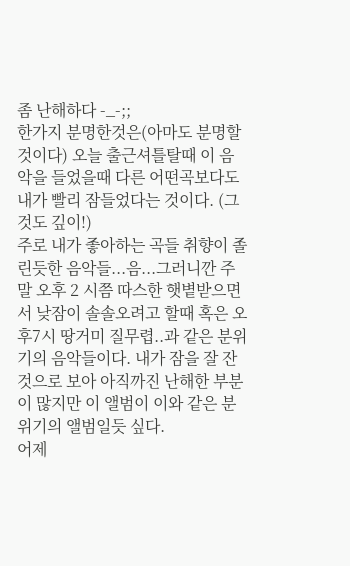좀 난해하다 -_-;;
한가지 분명한것은(아마도 분명할 것이다) 오늘 출근셔틀탈때 이 음악을 들었을때 다른 어떤곡보다도 내가 빨리 잠들었다는 것이다. (그것도 깊이!)
주로 내가 좋아하는 곡들 취향이 졸린듯한 음악들...음...그러니깐 주말 오후 2 시쯤 따스한 햇볕받으면서 낮잠이 솔솔오려고 할때 혹은 오후7시 땅거미 질무렵..과 같은 분위기의 음악들이다. 내가 잠을 잘 잔것으로 보아 아직까진 난해한 부분이 많지만 이 앨범이 이와 같은 분위기의 앨범일듯 싶다.
어제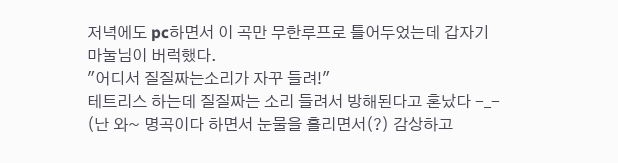저녁에도 pc하면서 이 곡만 무한루프로 틀어두었는데 갑자기 마눌님이 버럭했다.
"어디서 질질짜는소리가 자꾸 들려!"
테트리스 하는데 질질짜는 소리 들려서 방해된다고 혼났다 -_-
(난 와~ 명곡이다 하면서 눈물을 흘리면서(?) 감상하고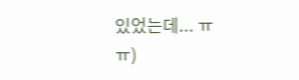있었는데... ㅠㅠ)